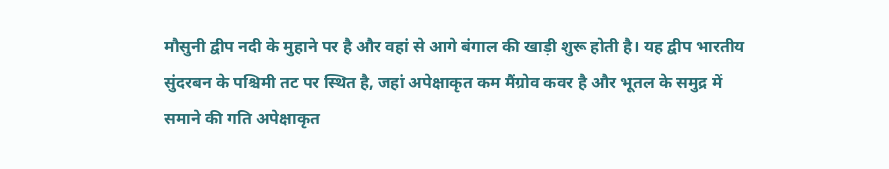मौसुनी द्वीप नदी के मुहाने पर है और वहां से आगे बंगाल की खाड़ी शुरू होती है। यह द्वीप भारतीय सुंदरबन के पश्चिमी तट पर स्थित है, जहां अपेक्षाकृत कम मैंग्रोव कवर है और भूतल के समुद्र में समाने की गति अपेक्षाकृत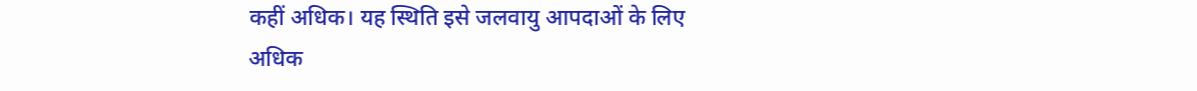कहीं अधिक। यह स्थिति इसे जलवायु आपदाओं के लिए अधिक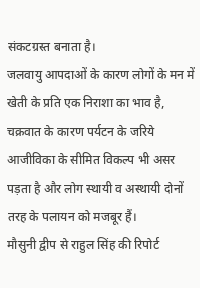संकटग्रस्त बनाता है।
जलवायु आपदाओं के कारण लोगों के मन में खेती के प्रति एक निराशा का भाव है, चक्रवात के कारण पर्यटन के जरिये आजीविका के सीमित विकल्प भी असर पड़ता है और लोग स्थायी व अस्थायी दोनों तरह के पलायन को मजबूर हैं।
मौसुनी द्वीप से राहुल सिंह की रिपोर्ट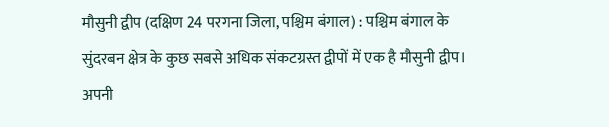मौसुनी द्वीप (दक्षिण 24 परगना जिला, पश्चिम बंगाल) : पश्चिम बंगाल के सुंदरबन क्षेत्र के कुछ सबसे अधिक संकटग्रस्त द्वीपों में एक है मौसुनी द्वीप। अपनी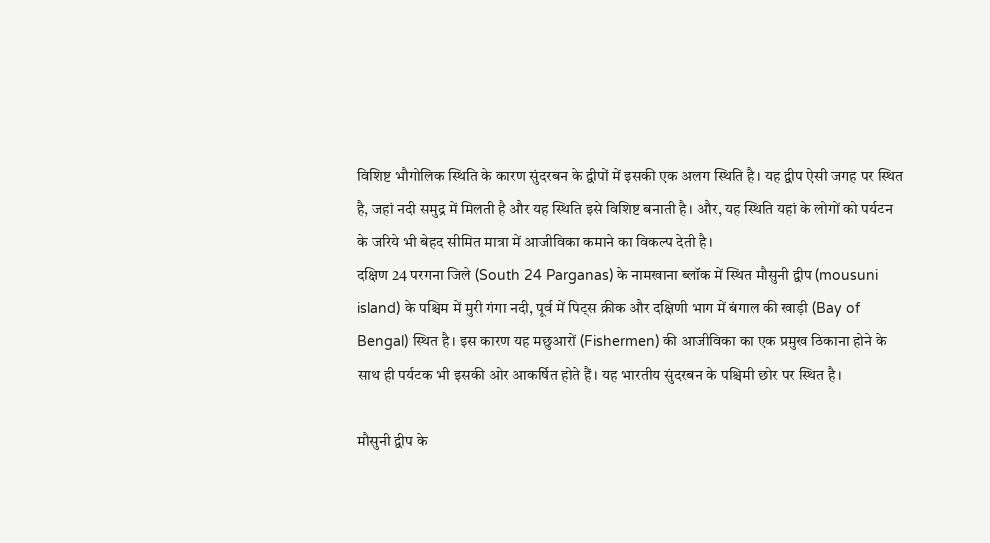विशिष्ट भौगोलिक स्थिति के कारण सुंदरबन के द्वीपों में इसकी एक अलग स्थिति है। यह द्वीप ऐसी जगह पर स्थित है, जहां नदी समुद्र में मिलती है और यह स्थिति इसे विशिष्ट बनाती है। और, यह स्थिति यहां के लोगों को पर्यटन के जरिये भी बेहद सीमित मात्रा में आजीविका कमाने का विकल्प देती है।
दक्षिण 24 परगना जिले (South 24 Parganas) के नामखाना ब्लॉक में स्थित मौसुनी द्वीप (mousuni island) के पश्चिम में मुरी गंगा नदी, पूर्व में पिट्स क्रीक और दक्षिणी भाग में बंगाल की खाड़ी (Bay of Bengal) स्थित है। इस कारण यह मछुआरों (Fishermen) की आजीविका का एक प्रमुख ठिकाना होने के साथ ही पर्यटक भी इसकी ओर आकर्षित होते हैं। यह भारतीय सुंदरबन के पश्चिमी छोर पर स्थित है।

मौसुनी द्वीप के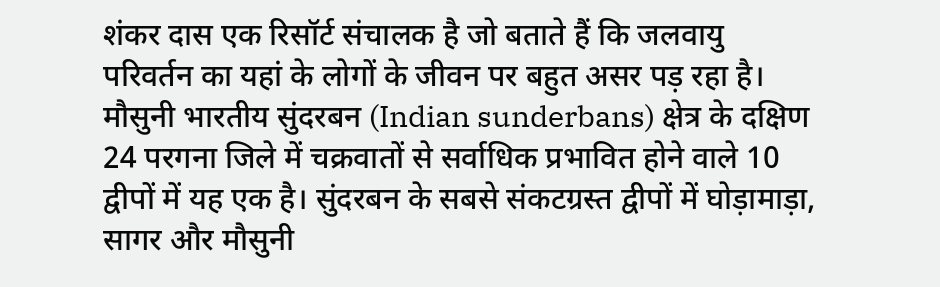शंकर दास एक रिसॉर्ट संचालक है जो बताते हैं कि जलवायु परिवर्तन का यहां के लोगों के जीवन पर बहुत असर पड़ रहा है।
मौसुनी भारतीय सुंदरबन (Indian sunderbans) क्षेत्र के दक्षिण 24 परगना जिले में चक्रवातों से सर्वाधिक प्रभावित होने वाले 10 द्वीपों में यह एक है। सुंदरबन के सबसे संकटग्रस्त द्वीपों में घोड़ामाड़ा, सागर और मौसुनी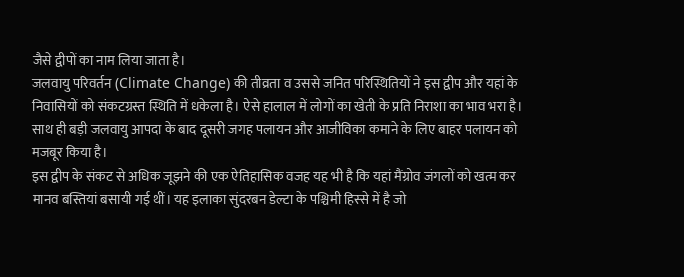जैसे द्वीपों का नाम लिया जाता है।
जलवायु परिवर्तन (Climate Change) की तीव्रता व उससे जनित परिस्थितियों ने इस द्वीप और यहां के निवासियों को संकटग्रस्त स्थिति में धकेला है। ऐसे हालाल में लोगों का खेती के प्रति निराशा का भाव भरा है। साथ ही बड़ी जलवायु आपदा के बाद दूसरी जगह पलायन और आजीविका कमाने के लिए बाहर पलायन को मजबूर किया है।
इस द्वीप के संकट से अधिक जूझने की एक ऐतिहासिक वजह यह भी है कि यहां मैंग्रोव जंगलों को खत्म कर मानव बस्तियां बसायी गई थीं। यह इलाका सुंदरबन डेल्टा के पश्चिमी हिस्से में है जो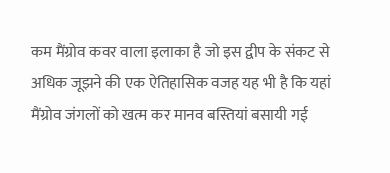कम मैंग्रोव कवर वाला इलाका है जो इस द्वीप के संकट से अधिक जूझने की एक ऐतिहासिक वजह यह भी है कि यहां मैंग्रोव जंगलों को खत्म कर मानव बस्तियां बसायी गई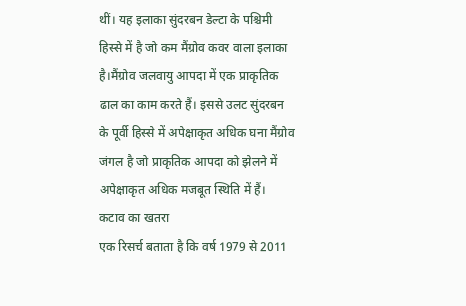थीं। यह इलाका सुंदरबन डेल्टा के पश्चिमी हिस्से में है जो कम मैंग्रोव कवर वाला इलाका है।मैंग्रोव जलवायु आपदा में एक प्राकृतिक ढाल का काम करते हैं। इससे उलट सुंदरबन के पूर्वी हिस्से में अपेक्षाकृत अधिक घना मैंग्रोव जंगल है जो प्राकृतिक आपदा को झेलने में अपेक्षाकृत अधिक मजबूत स्थिति में हैं।
कटाव का खतरा
एक रिसर्च बताता है कि वर्ष 1979 से 2011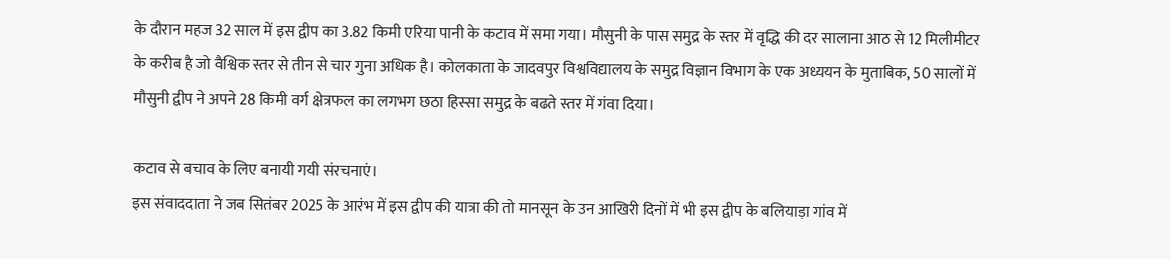के दौरान महज 32 साल में इस द्वीप का 3.82 किमी एरिया पानी के कटाव में समा गया। मौसुनी के पास समुद्र के स्तर में वृद्धि की दर सालाना आठ से 12 मिलीमीटर के करीब है जो वैश्विक स्तर से तीन से चार गुना अधिक है। कोलकाता के जादवपुर विश्वविद्यालय के समुद्र विज्ञान विभाग के एक अध्ययन के मुताबिक, 50 सालों में मौसुनी द्वीप ने अपने 28 किमी वर्ग क्षेत्रफल का लगभग छठा हिस्सा समुद्र के बढते स्तर में गंवा दिया।

कटाव से बचाव के लिए बनायी गयी संरचनाएं।
इस संवाददाता ने जब सितंबर 2025 के आरंभ में इस द्वीप की यात्रा की तो मानसून के उन आखिरी दिनों में भी इस द्वीप के बलियाड़ा गांव में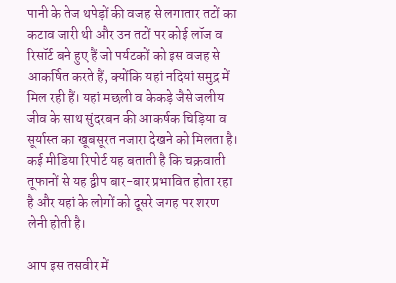पानी के तेज थपेड़ों की वजह से लगातार तटों का कटाव जारी थी और उन तटों पर कोई लॉज व रिसॉर्ट बने हुए हैं जो पर्यटकों को इस वजह से आकर्षित करते हैं, क्योंकि यहां नदियां समुद्र में मिल रही हैं। यहां मछली व केकड़े जैसे जलीय जीव के साथ सुंदरबन की आकर्षक चिड़िया व सूर्यास्त का खूबसूरत नजारा देखने को मिलता है। कई मीडिया रिपोर्ट यह बताती है कि चक्रवाती तूफानों से यह द्वीप बार-बार प्रभावित होता रहा है और यहां के लोगों को दूसरे जगह पर शरण लेनी होती है।

आप इस तसवीर में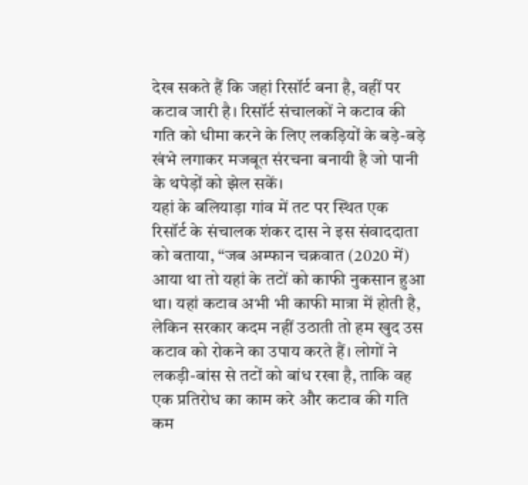देख सकते हैं कि जहां रिसॉर्ट बना है, वहीं पर कटाव जारी है। रिसॉर्ट संचालकों ने कटाव की गति को धीमा करने के लिए लकड़ियों के बड़े-बड़े खंभे लगाकर मजबूत संरचना बनायी है जो पानी के थपेड़ों को झेल सकें।
यहां के बलियाड़ा गांव में तट पर स्थित एक रिसॉर्ट के संचालक शंकर दास ने इस संवाददाता को बताया, “जब अम्फान चक्रवात (2020 में) आया था तो यहां के तटों को काफी नुकसान हुआ था। यहां कटाव अभी भी काफी मात्रा में होती है, लेकिन सरकार कदम नहीं उठाती तो हम खुद उस कटाव को रोकने का उपाय करते हैं। लोगों ने लकड़ी-बांस से तटों को बांध रखा है, ताकि वह एक प्रतिरोध का काम करे और कटाव की गति कम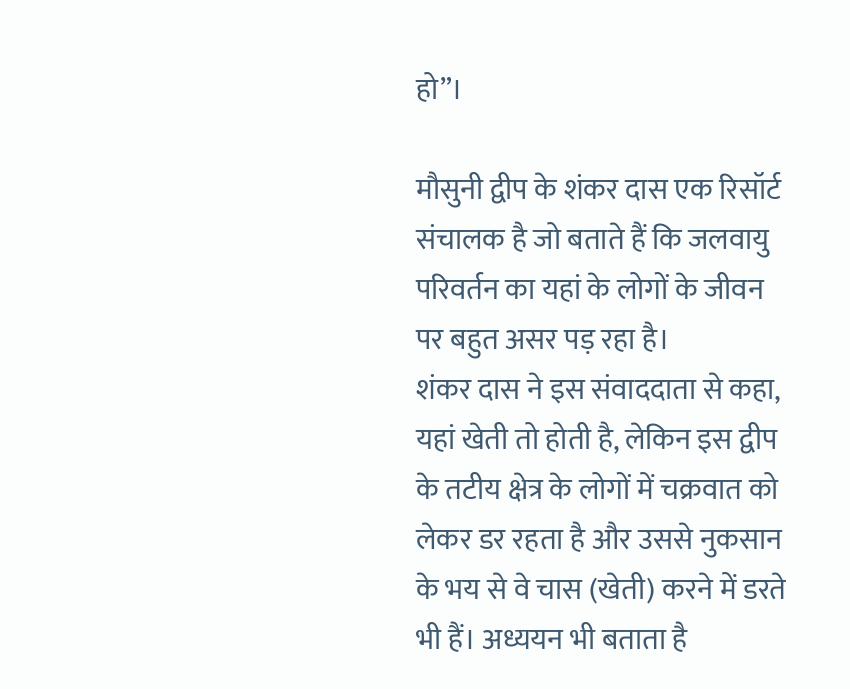हो”।

मौसुनी द्वीप के शंकर दास एक रिसॉर्ट संचालक है जो बताते हैं कि जलवायु परिवर्तन का यहां के लोगों के जीवन पर बहुत असर पड़ रहा है।
शंकर दास ने इस संवाददाता से कहा, यहां खेती तो होती है, लेकिन इस द्वीप के तटीय क्षेत्र के लोगों में चक्रवात को लेकर डर रहता है और उससे नुकसान के भय से वे चास (खेती) करने में डरते भी हैं। अध्ययन भी बताता है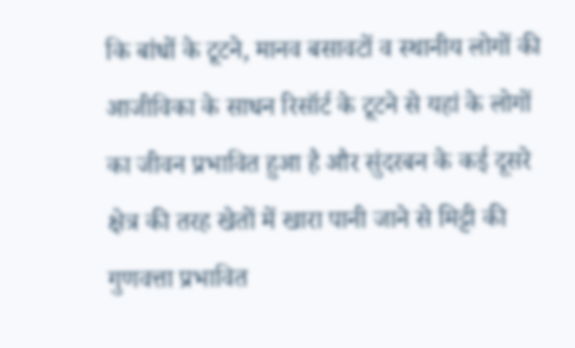कि बांधों के टूटने, मानव बसावटों व स्थानीय लोगों की आजीविका के साधन रिसॉर्ट के टूटने से यहां के लोगों का जीवन प्रभावित हुआ है और सुंदरबन के कई दूसरे क्षेत्र की तरह खेतों में खारा पानी जाने से मिट्टी की गुणवत्ता प्रभावित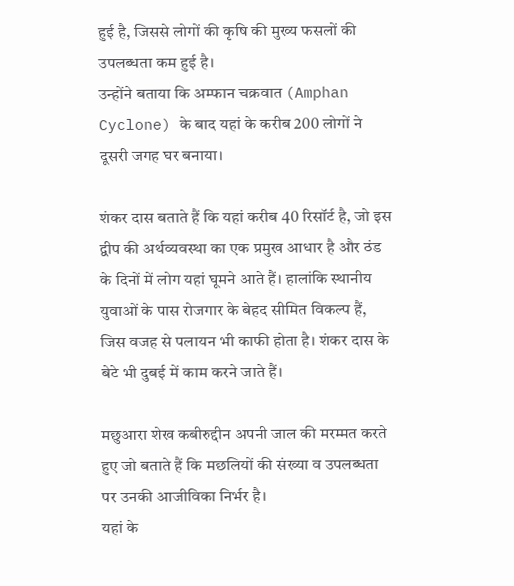हुई है, जिससे लोगों की कृषि की मुख्य फसलों की उपलब्धता कम हुई है।
उन्होंने बताया कि अम्फान चक्रवात (Amphan Cyclone) के बाद यहां के करीब 200 लोगों ने दूसरी जगह घर बनाया।

शंकर दास बताते हैं कि यहां करीब 40 रिसॉर्ट है, जो इस द्वीप की अर्थव्यवस्था का एक प्रमुख आधार है और ठंड के दिनों में लोग यहां घूमने आते हैं। हालांकि स्थानीय युवाओं के पास रोजगार के बेहद सीमित विकल्प हैं, जिस वजह से पलायन भी काफी होता है। शंकर दास के बेटे भी दुबई में काम करने जाते हैं।

मछुआरा शेख कबीरुद्दीन अपनी जाल की मरम्मत करते हुए जो बताते हैं कि मछलियों की संख्या व उपलब्धता पर उनकी आजीविका निर्भर है।
यहां के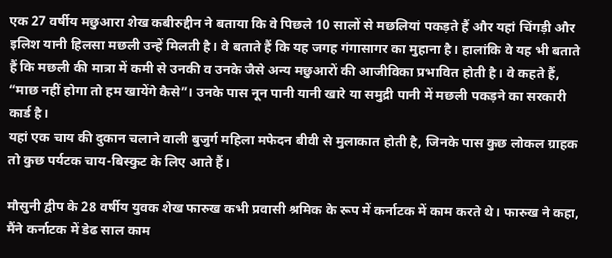एक 27 वर्षीय मछुआरा शेख कबीरुद्दीन ने बताया कि वे पिछले 10 सालों से मछलियां पकड़ते हैं और यहां चिंगड़ी और इलिश यानी हिलसा मछली उन्हें मिलती है। वे बताते हैं कि यह जगह गंगासागर का मुहाना है। हालांकि वे यह भी बताते हैं कि मछली की मात्रा में कमी से उनकी व उनके जैसे अन्य मछुआरों की आजीविका प्रभावित होती है। वे कहते हैं, “माछ नहीं होगा तो हम खायेंगे कैसे”। उनके पास नून पानी यानी खारे या समुद्री पानी में मछली पकड़ने का सरकारी कार्ड है।
यहां एक चाय की दुकान चलाने वाली बुजुर्ग महिला मफेदन बीवी से मुलाकात होती है, जिनके पास कुछ लोकल ग्राहक तो कुछ पर्यटक चाय-बिस्कुट के लिए आते हैं।

मौसुनी द्वीप के 28 वर्षीय युवक शेख फारुख कभी प्रवासी श्रमिक के रूप में कर्नाटक में काम करते थे। फारुख ने कहा, मैंने कर्नाटक में डेढ साल काम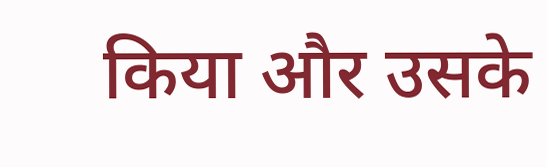किया और उसके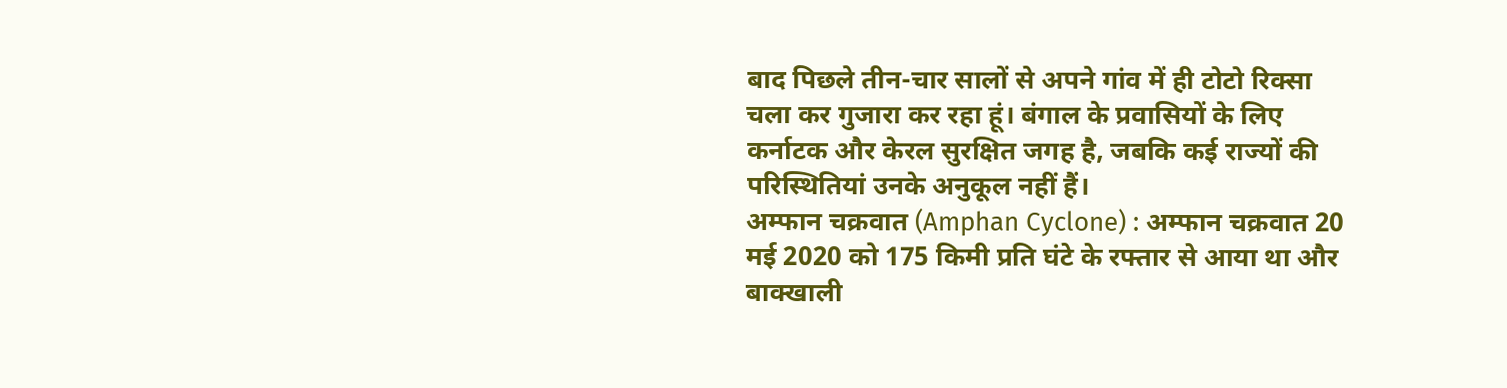बाद पिछले तीन-चार सालों से अपने गांव में ही टोटो रिक्सा चला कर गुजारा कर रहा हूं। बंगाल के प्रवासियों के लिए कर्नाटक और केरल सुरक्षित जगह है, जबकि कई राज्यों की परिस्थितियां उनके अनुकूल नहीं हैं।
अम्फान चक्रवात (Amphan Cyclone) : अम्फान चक्रवात 20 मई 2020 को 175 किमी प्रति घंटे के रफ्तार से आया था और बाक्खाली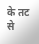के तट से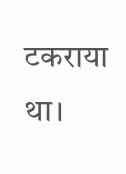टकराया था।